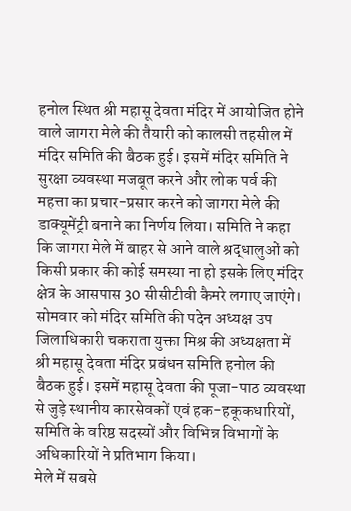हनोल स्थित श्री महासू देवता मंदिर में आयोजित होने वाले जागरा मेले की तैयारी को कालसी तहसील में मंदिर समिति की बैठक हुई। इसमें मंदिर समिति ने सुरक्षा व्यवस्था मजबूत करने और लोक पर्व की महत्ता का प्रचार-प्रसार करने को जागरा मेले की डाक्यूमेंट्री बनाने का निर्णय लिया। समिति ने कहा कि जागरा मेले में बाहर से आने वाले श्रद्धालुओं को किसी प्रकार की कोई समस्या ना हो इसके लिए मंदिर क्षेत्र के आसपास 30 सीसीटीवी कैमरे लगाए जाएंगे।
सोमवार को मंदिर समिति की पदेन अध्यक्ष उप जिलाधिकारी चकराता युक्ता मिश्र की अध्यक्षता में श्री महासू देवता मंदिर प्रबंधन समिति हनोल की बैठक हुई। इसमें महासू देवता की पूजा-पाठ व्यवस्था से जुड़े स्थानीय कारसेवकों एवं हक-हकूकधारियों, समिति के वरिष्ठ सदस्यों और विभिन्न विभागों के अधिकारियों ने प्रतिभाग किया।
मेले में सबसे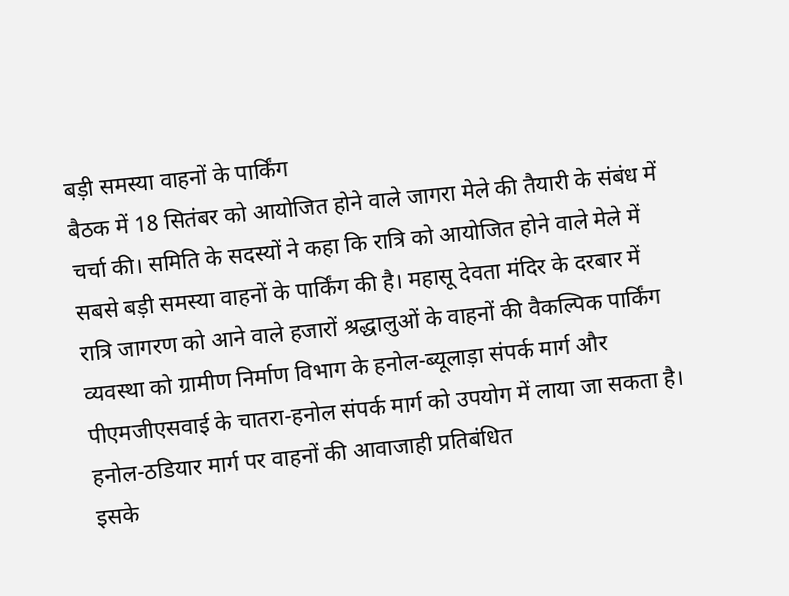बड़ी समस्या वाहनों के पार्किंग
बैठक में 18 सितंबर को आयोजित होने वाले जागरा मेले की तैयारी के संबंध में चर्चा की। समिति के सदस्यों ने कहा कि रात्रि को आयोजित होने वाले मेले में सबसे बड़ी समस्या वाहनों के पार्किंग की है। महासू देवता मंदिर के दरबार में रात्रि जागरण को आने वाले हजारों श्रद्धालुओं के वाहनों की वैकल्पिक पार्किंग व्यवस्था को ग्रामीण निर्माण विभाग के हनोल-ब्यूलाड़ा संपर्क मार्ग और पीएमजीएसवाई के चातरा-हनोल संपर्क मार्ग को उपयोग में लाया जा सकता है।
हनोल-ठडियार मार्ग पर वाहनों की आवाजाही प्रतिबंधित
इसके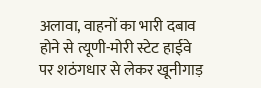अलावा, वाहनों का भारी दबाव होने से त्यूणी-मोरी स्टेट हाईवे पर शठंगधार से लेकर खूनीगाड़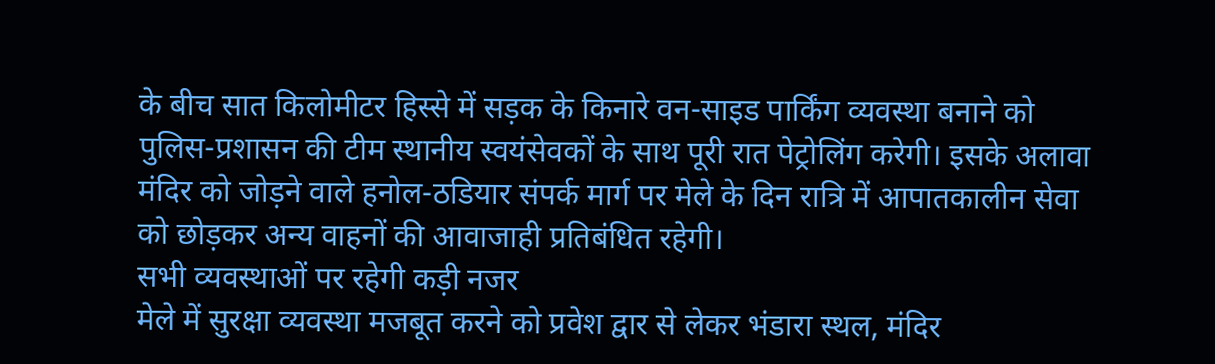के बीच सात किलोमीटर हिस्से में सड़क के किनारे वन-साइड पार्किंग व्यवस्था बनाने को पुलिस-प्रशासन की टीम स्थानीय स्वयंसेवकों के साथ पूरी रात पेट्रोलिंग करेगी। इसके अलावा मंदिर को जोड़ने वाले हनोल-ठडियार संपर्क मार्ग पर मेले के दिन रात्रि में आपातकालीन सेवा को छोड़कर अन्य वाहनों की आवाजाही प्रतिबंधित रहेगी।
सभी व्यवस्थाओं पर रहेगी कड़ी नजर
मेले में सुरक्षा व्यवस्था मजबूत करने को प्रवेश द्वार से लेकर भंडारा स्थल, मंदिर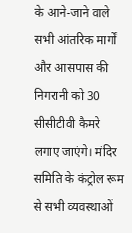के आने-जाने वाले सभी आंतरिक मार्गों और आसपास की निगरानी को 30 सीसीटीवी कैमरे लगाए जाएंगे। मंदिर समिति के कंट्रोल रूम से सभी व्यवस्थाओं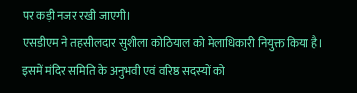पर कड़ी नजर रखी जाएगी।
एसडीएम ने तहसीलदार सुशीला कोठियाल को मेलाधिकारी नियुक्त किया है। इसमें मंदिर समिति के अनुभवी एवं वरिष्ठ सदस्यों को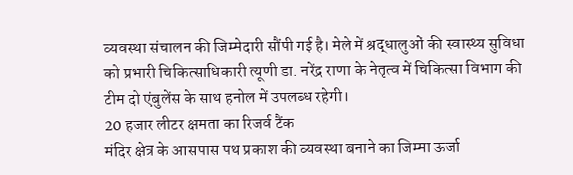व्यवस्था संचालन की जिम्मेदारी सौंपी गई है। मेले में श्रद्धालुओं की स्वास्थ्य सुविधा को प्रभारी चिकित्साधिकारी त्यूणी डा. नरेंद्र राणा के नेतृत्व में चिकित्सा विभाग की टीम दो एंबुलेंस के साथ हनोल में उपलब्ध रहेगी।
20 हजार लीटर क्षमता का रिजर्व टैंक
मंदिर क्षेत्र के आसपास पथ प्रकाश की व्यवस्था बनाने का जिम्मा ऊर्जा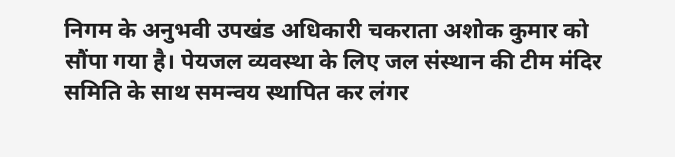निगम के अनुभवी उपखंड अधिकारी चकराता अशोक कुमार को सौंपा गया है। पेयजल व्यवस्था के लिए जल संस्थान की टीम मंदिर समिति के साथ समन्वय स्थापित कर लंगर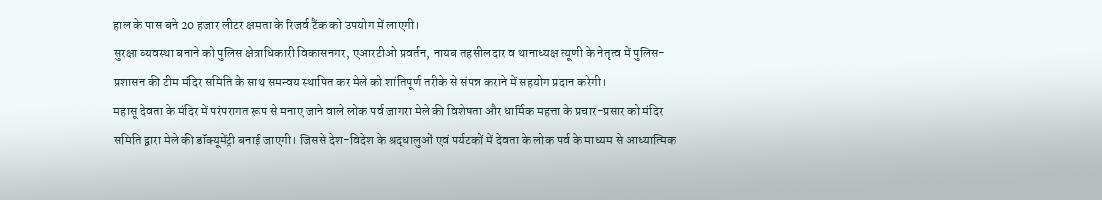हाल के पास बने 20 हजार लीटर क्षमता के रिजर्व टैंक को उपयोग में लाएगी।
सुरक्षा व्यवस्था बनाने को पुलिस क्षेत्राधिकारी विकासनगर, एआरटीओ प्रवर्तन, नायब तहसीलदार व थानाध्यक्ष त्यूणी के नेतृत्व में पुलिस-प्रशासन की टीम मंदिर समिति के साथ समन्वय स्थापित कर मेले को शांतिपूर्ण तरीके से संपन्न कराने में सहयोग प्रदान करेगी।
महासू देवता के मंदिर में परंपरागत रूप से मनाए जाने वाले लोक पर्व जागरा मेले की विशेषता और धार्मिक महत्ता के प्रचार-प्रसार को मंदिर समिति द्वारा मेले की डॉक्यूमेंट्री बनाई जाएगी। जिससे देश-विदेश के श्रद्धालुओं एवं पर्यटकों में देवता के लोक पर्व के माध्यम से आध्यात्मिक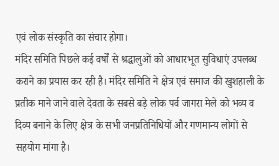एवं लोक संस्कृति का संचार होगा।
मंदिर समिति पिछले कई वर्षों से श्रद्धालुओं को आधारभूत सुविधाएं उपलब्ध कराने का प्रयास कर रही है। मंदिर समिति ने क्षेत्र एवं समाज की खुशहाली के प्रतीक माने जाने वाले देवता के सबसे बड़े लोक पर्व जागरा मेले को भव्य व दिव्य बनाने के लिए क्षेत्र के सभी जनप्रतिनिधियों और गणमान्य लोगों से सहयोग मांगा है।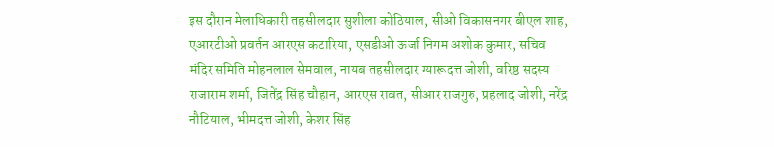इस दौरान मेलाधिकारी तहसीलदार सुशीला कोठियाल, सीओ विकासनगर बीएल शाह, एआरटीओ प्रवर्तन आरएस कटारिया, एसडीओ ऊर्जा निगम अशोक कुमार, सचिव मंदिर समिति मोहनलाल सेमवाल, नायब तहसीलदार ग्यारूदत्त जोशी, वरिष्ठ सदस्य राजाराम शर्मा, जितेंद्र सिंह चौहान, आरएस रावत, सीआर राजगुरु, प्रहलाद जोशी, नरेंद्र नौटियाल, भीमदत्त जोशी, केशर सिंह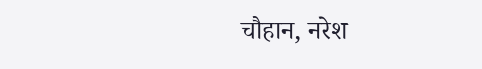चौहान, नरेश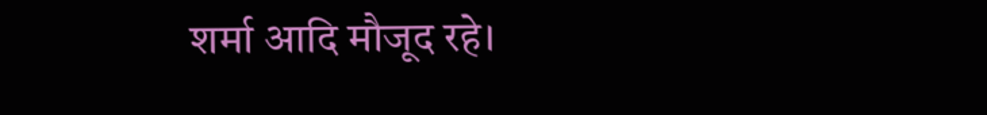शर्मा आदि मौजूद रहे।